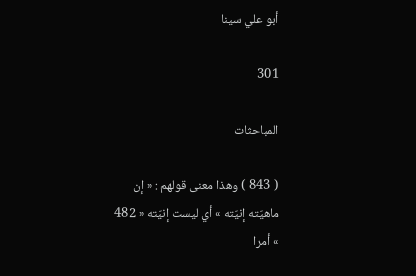أبو علي سينا

301

المباحثات

( 843 ) وهذا معنى قولهم : « إن ماهيّته إنيّته » أي ليست إنيّته « 482 » أمرا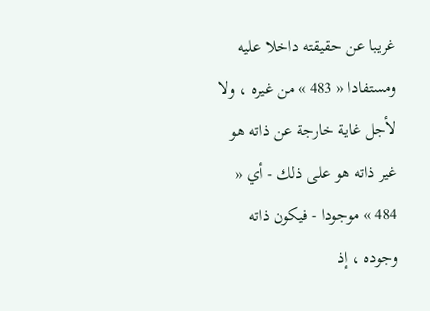غريبا عن حقيقته داخلا عليه ومستفادا « 483 » من غيره ، ولا لأجل غاية خارجة عن ذاته هو غير ذاته هو على ذلك - أي « 484 » موجودا - فيكون ذاته وجوده ، إذ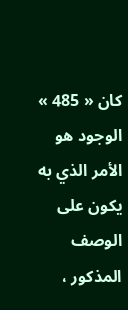كان « 485 » الوجود هو الأمر الذي به يكون على الوصف المذكور ،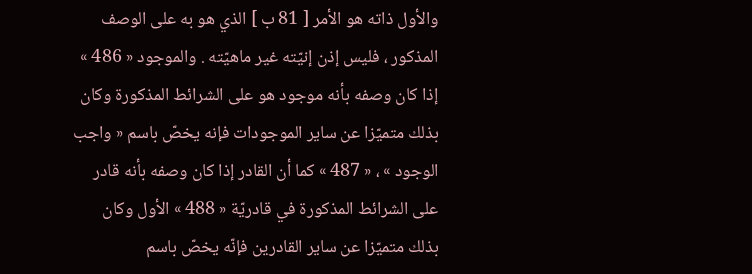والأول ذاته هو الأمر [ 81 ب ] الذي هو به على الوصف المذكور ، فليس إذن إنيّته غير ماهيّته . والموجود « 486 » إذا كان وصفه بأنه موجود هو على الشرائط المذكورة وكان بذلك متميّزا عن ساير الموجودات فإنه يخصّ باسم « واجب الوجود » ، « 487 » كما أن القادر إذا كان وصفه بأنه قادر على الشرائط المذكورة في قادريّة « 488 » الأول وكان بذلك متميّزا عن ساير القادرين فإنّه يخصّ باسم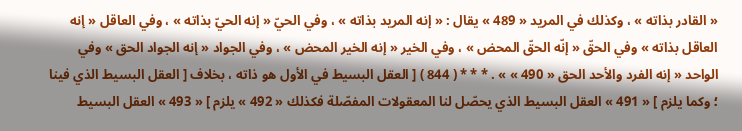« القادر بذاته » ، وكذلك في المريد « 489 » يقال : « إنه المريد بذاته » ، وفي الحيّ « إنه الحيّ بذاته » ، وفي العاقل « إنه العاقل بذاته » وفي الحقّ « إنّه الحقّ المحض » ، وفي الخير « إنه الخير المحض » ، وفي الجواد « إنه الجواد الحق » وفي الواحد « إنه الفرد والأحد الحق « 490 » » . * * * ( 844 ) [ العقل البسيط في الأول هو ذاته ، بخلاف [ العقل البسيط الذي فينا ؛ وكما يلزم ] « 491 » العقل البسيط الذي يحصّل لنا المعقولات المفصّلة فكذلك « 492 » يلزم ] « 493 » العقل البسيط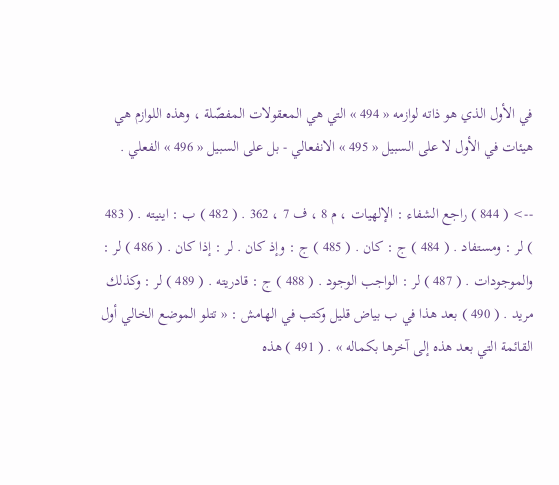في الأول الذي هو ذاته لوازمه « 494 » التي هي المعقولات المفصّلة ، وهذه اللوازم هي هيئات في الأول لا على السبيل « 495 » الانفعالي - بل على السبيل « 496 » الفعلي .

--> ( 844 ) راجع الشفاء : الإلهيات ، م 8 ، ف 7 ، 362 . ( 482 ) ب : اينيته . ( 483 ) لر : ومستفاد . ( 484 ) ج : كان . ( 485 ) ج : وإذ كان . لر : إذا كان . ( 486 ) لر : والموجودات . ( 487 ) لر : الواجب الوجود . ( 488 ) ج : قادريته . ( 489 ) لر : وكذلك مريد . ( 490 ) بعد هذا في ب بياض قليل وكتب في الهامش : « تتلو الموضع الخالي أول القائمة التي بعد هذه إلى آخرها بكماله » . ( 491 ) هذه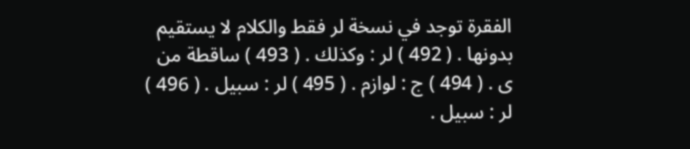الفقرة توجد في نسخة لر فقط والكلام لا يستقيم بدونها . ( 492 ) لر : وكذلك . ( 493 ) ساقطة من ى . ( 494 ) ج : لوازم . ( 495 ) لر : سبيل . ( 496 ) لر : سبيل .